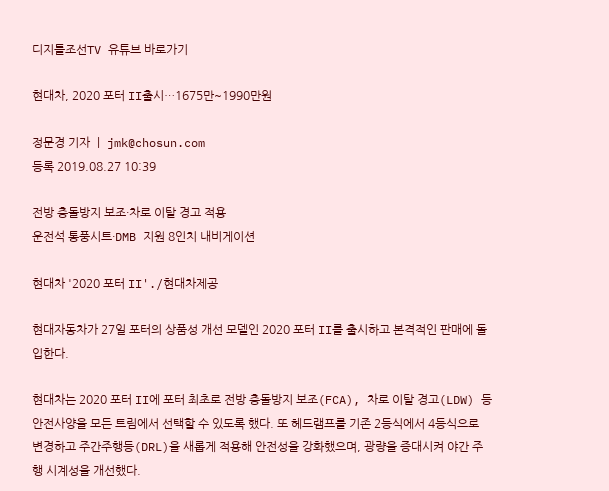디지틀조선TV 유튜브 바로가기

현대차, 2020 포터 II출시…1675만~1990만원

정문경 기자 ㅣ jmk@chosun.com
등록 2019.08.27 10:39

전방 충돌방지 보조·차로 이탈 경고 적용
운전석 통풍시트·DMB 지원 8인치 내비게이션

현대차 '2020 포터 II'./현대차제공

현대자동차가 27일 포터의 상품성 개선 모델인 2020 포터 II를 출시하고 본격적인 판매에 돌입한다.

현대차는 2020 포터 II에 포터 최초로 전방 충돌방지 보조(FCA), 차로 이탈 경고(LDW) 등 안전사양을 모든 트림에서 선택할 수 있도록 했다. 또 헤드램프를 기존 2등식에서 4등식으로 변경하고 주간주행등(DRL)을 새롭게 적용해 안전성을 강화했으며, 광량을 증대시켜 야간 주행 시계성을 개선했다.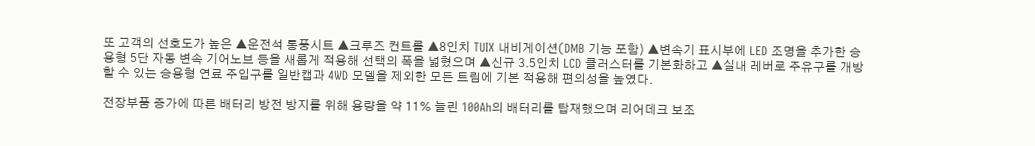또 고객의 선호도가 높은 ▲운전석 통풍시트 ▲크루즈 컨트롤 ▲8인치 TUIX 내비게이션(DMB 기능 포함) ▲변속기 표시부에 LED 조명을 추가한 승용형 5단 자동 변속 기어노브 등을 새롭게 적용해 선택의 폭을 넓혔으며 ▲신규 3.5인치 LCD 클러스터를 기본화하고 ▲실내 레버로 주유구를 개방할 수 있는 승용형 연료 주입구를 일반캡과 4WD 모델을 제외한 모든 트림에 기본 적용해 편의성을 높였다.

전장부품 증가에 따른 배터리 방전 방지를 위해 용량을 약 11% 늘린 100Ah의 배터리를 탑재했으며 리어데크 보조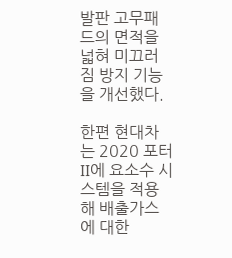발판 고무패드의 면적을 넓혀 미끄러짐 방지 기능을 개선했다.

한편 현대차는 2020 포터 II에 요소수 시스템을 적용해 배출가스에 대한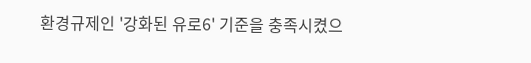환경규제인 '강화된 유로6' 기준을 충족시켰으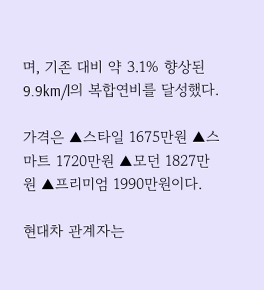며, 기존 대비 약 3.1% 향상된 9.9km/l의 복합연비를 달성했다.

가격은 ▲스타일 1675만원 ▲스마트 1720만원 ▲모던 1827만원 ▲프리미엄 1990만원이다.

현대차 관계자는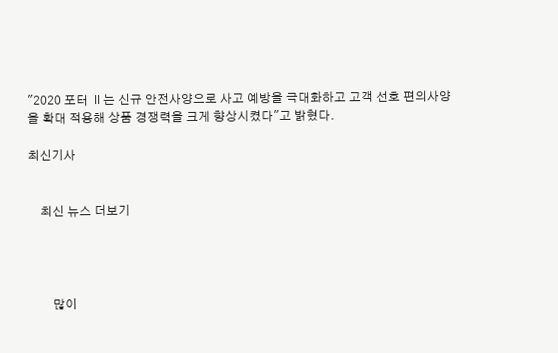"2020 포터 Ⅱ는 신규 안전사양으로 사고 예방을 극대화하고 고객 선호 편의사양을 확대 적용해 상품 경쟁력을 크게 향상시켰다"고 밝혔다.

최신기사


    최신 뉴스 더보기




        많이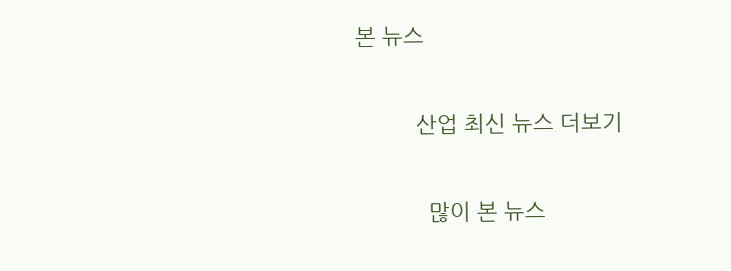본 뉴스

          산업 최신 뉴스 더보기

            많이 본 뉴스